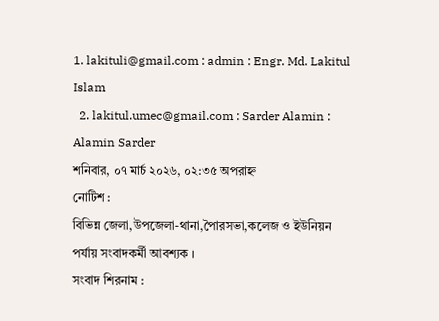1. lakituli@gmail.com : admin : Engr. Md. Lakitul Islam
  2. lakitul.umec@gmail.com : Sarder Alamin : Alamin Sarder
শনিবার, ০৭ মার্চ ২০২৬, ০২:৩৫ অপরাহ্ন
নোটিশ :
বিভিন্ন জেলা,উপজেলা-থানা,পৈারসভা,কলেজ ও ইউনিয়ন পর্যায় সংবাদকর্মী আবশ্যক ।
সংবাদ শিরনাম :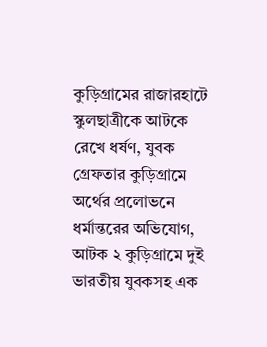কুড়িগ্রামের রাজারহাটে স্কুলছাত্রীকে আটকে রেখে ধর্ষণ, যুবক গ্রেফতার কুড়িগ্রামে অর্থের প্রলোভনে ধর্মান্তরের অভিযোগ, আটক ২ কুড়িগ্রামে দুই ভারতীয় যুবকসহ এক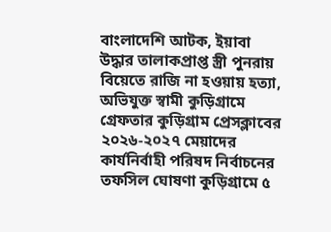বাংলাদেশি আটক, ইয়াবা উদ্ধার তালাকপ্রাপ্ত স্ত্রী পুনরায় বিয়েতে রাজি না হওয়ায় হত্যা, অভিযুক্ত স্বামী কুড়িগ্রামে গ্রেফতার কুড়িগ্রাম প্রেসক্লাবের ২০২৬-২০২৭ মেয়াদের কার্যনির্বাহী পরিষদ নির্বাচনের তফসিল ঘোষণা কুড়িগ্রামে ৫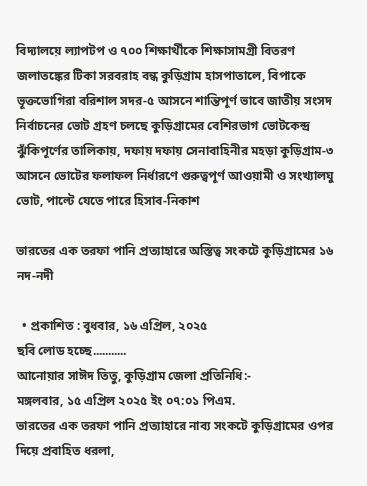বিদ্যালয়ে ল্যাপটপ ও ৭০০ শিক্ষার্থীকে শিক্ষাসামগ্রী বিতরণ জলাতঙ্কের টিকা সরবরাহ বন্ধ কুড়িগ্রাম হাসপাতালে, বিপাকে ভূক্তভোগিরা বরিশাল সদর-৫ আসনে শান্তিপূর্ণ ভাবে জাতীয় সংসদ নির্বাচনের ভোট গ্রহণ চলছে কুড়িগ্রামের বেশিরভাগ ভোটকেন্দ্র ঝুঁকিপূর্ণের তালিকায়, দফায় দফায় সেনাবাহিনীর মহড়া কুড়িগ্রাম-৩ আসনে ভোটের ফলাফল নির্ধারণে গুরুত্বপূর্ণ আওয়ামী ও সংখ্যালঘু ভোট, পাল্টে যেতে পারে হিসাব-নিকাশ

ভারতের এক তরফা পানি প্রত্যাহারে অস্তিত্ব সংকটে কুড়িগ্রামের ১৬ নদ-নদী

  • প্রকাশিত : বুধবার, ১৬ এপ্রিল, ২০২৫
ছবি লোড হচ্ছে...........
আনোয়ার সাঈদ তিতু, কুড়িগ্রাম জেলা প্রতিনিধি:-
মঙ্গলবার, ১৫ এপ্রিল ২০২৫ ইং ০৭:০১ পিএম.
ভারতের এক তরফা পানি প্রত্যাহারে নাব্য সংকটে কুড়িগ্রামের ওপর দিয়ে প্রবাহিত ধরলা,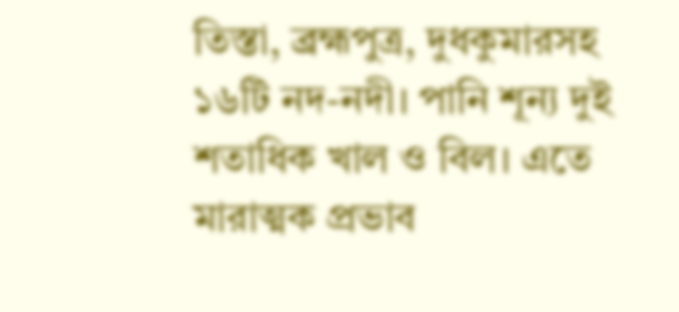তিস্তা, ব্রহ্মপুত্র, দুধকুমারসহ ১৬টি নদ-নদী। পানি শূন্য দুই শতাধিক খাল ও বিল। এতে মারাত্মক প্রভাব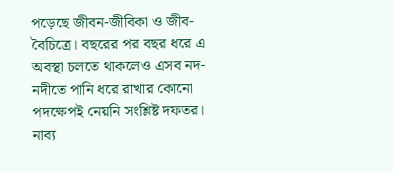পড়েছে জীবন-জীবিকা ও জীব-বৈচিত্রে। বছরের পর বছর ধরে এ অবস্থা চলতে থাকলেও এসব নদ-নদীতে পানি ধরে রাখার কোনো পদক্ষেপই নেয়নি সংশ্লিষ্ট দফতর।
নাব্য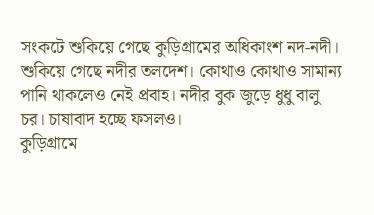সংকটে শুকিয়ে গেছে কুড়িগ্রামের অধিকাংশ নদ-নদী।
শুকিয়ে গেছে নদীর তলদেশ। কোথাও কোথাও সামান্য পানি থাকলেও নেই প্রবাহ। নদীর বুক জুড়ে ধুধু বালু চর। চাষাবাদ হচ্ছে ফসলও।
কুড়িগ্রামে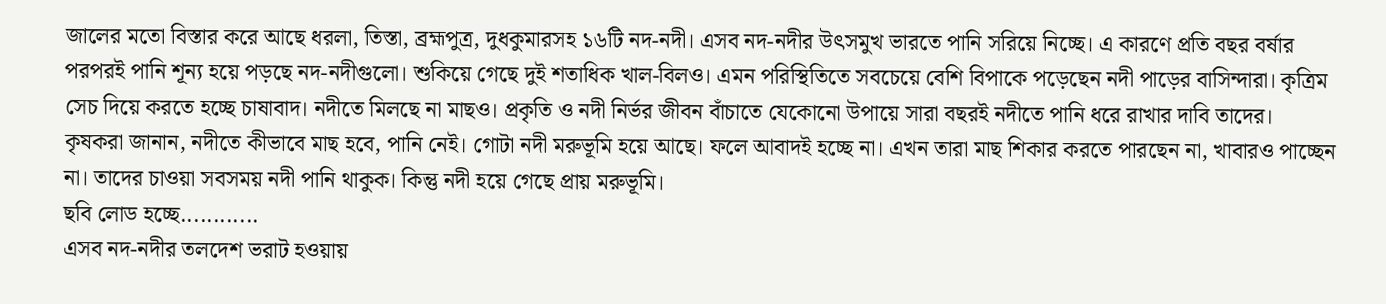জালের মতো বিস্তার করে আছে ধরলা, তিস্তা, ব্রহ্মপুত্র, দুধকুমারসহ ১৬টি নদ-নদী। এসব নদ-নদীর উৎসমুখ ভারতে পানি সরিয়ে নিচ্ছে। এ কারণে প্রতি বছর বর্ষার পরপরই পানি শূন্য হয়ে পড়ছে নদ-নদীগুলো। শুকিয়ে গেছে দুই শতাধিক খাল-বিলও। এমন পরিস্থিতিতে সবচেয়ে বেশি বিপাকে পড়েছেন নদী পাড়ের বাসিন্দারা। কৃত্রিম সেচ দিয়ে করতে হচ্ছে চাষাবাদ। নদীতে মিলছে না মাছও। প্রকৃতি ও নদী নির্ভর জীবন বাঁচাতে যেকোনো উপায়ে সারা বছরই নদীতে পানি ধরে রাখার দাবি তাদের।
কৃষকরা জানান, নদীতে কীভাবে মাছ হবে, পানি নেই। গোটা নদী মরুভূমি হয়ে আছে। ফলে আবাদই হচ্ছে না। এখন তারা মাছ শিকার করতে পারছেন না, খাবারও পাচ্ছেন না। তাদের চাওয়া সবসময় নদী পানি থাকুক। কিন্তু নদী হয়ে গেছে প্রায় মরুভূমি।
ছবি লোড হচ্ছে............
এসব নদ-নদীর তলদেশ ভরাট হওয়ায়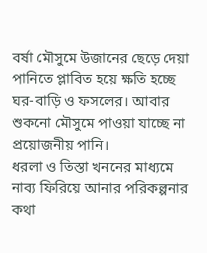বর্ষা মৌসুমে উজানের ছেড়ে দেয়া পানিতে প্লাবিত হয়ে ক্ষতি হচ্ছে ঘর-বাড়ি ও ফসলের। আবার শুকনো মৌসুমে পাওয়া যাচ্ছে না প্রয়োজনীয় পানি।
ধরলা ও তিস্তা খননের মাধ্যমে নাব্য ফিরিয়ে আনার পরিকল্পনার কথা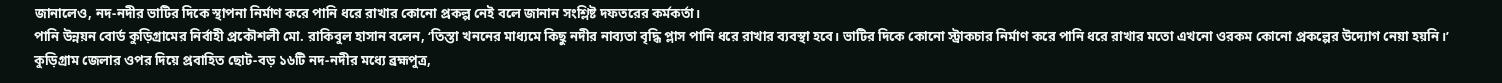জানালেও, নদ-নদীর ভাটির দিকে স্থাপনা নির্মাণ করে পানি ধরে রাখার কোনো প্রকল্প নেই বলে জানান সংশ্লিষ্ট দফতরের কর্মকর্তা।
পানি উন্নয়ন বোর্ড কুড়িগ্রামের নির্বাহী প্রকৌশলী মো. রাকিবুল হাসান বলেন, ‘তিস্তা খননের মাধ্যমে কিছু নদীর নাব্যতা বৃদ্ধি প্লাস পানি ধরে রাখার ব্যবস্থা হবে। ভাটির দিকে কোনো স্ট্রাকচার নির্মাণ করে পানি ধরে রাখার মতো এখনো ওরকম কোনো প্রকল্পের উদ্যোগ নেয়া হয়নি।’
কুড়িগ্রাম জেলার ওপর দিয়ে প্রবাহিত ছোট-বড় ১৬টি নদ-নদীর মধ্যে ব্রহ্মপুত্র,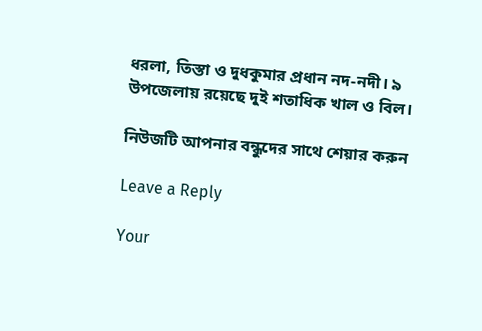ধরলা, তিস্তা ও দুধকুমার প্রধান নদ-নদী। ৯ উপজেলায় রয়েছে দুই শতাধিক খাল ও বিল।

নিউজটি আপনার বন্ধুদের সাথে শেয়ার করুন

Leave a Reply

Your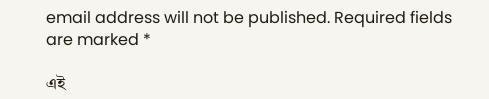email address will not be published. Required fields are marked *

এই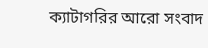ক্যাটাগরির ‍আরো সংবাদ